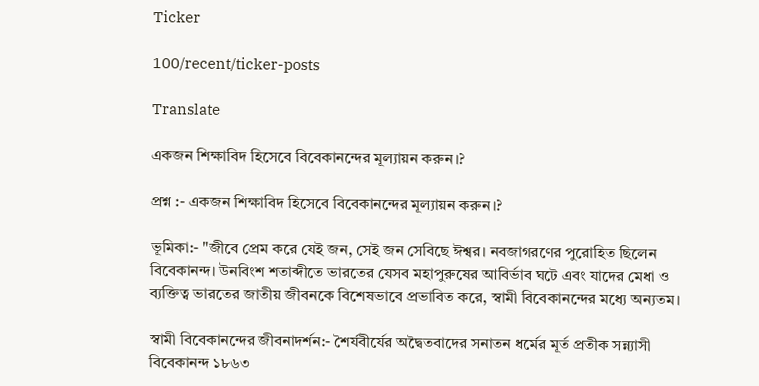Ticker

100/recent/ticker-posts

Translate

একজন শিক্ষাবিদ হিসেবে বিবেকানন্দের মূল্যায়ন করুন।?

প্রশ্ন :- একজন শিক্ষাবিদ হিসেবে বিবেকানন্দের মূল্যায়ন করুন।?

ভূমিকা:- "জীবে প্রেম করে যেই জন, সেই জন সেবিছে ঈশ্বর। নবজাগরণের পুরোহিত ছিলেন বিবেকানন্দ। উনবিংশ শতাব্দীতে ভারতের যেসব মহাপুরুষের আবির্ভাব ঘটে এবং যাদের মেধা ও ব্যক্তিত্ব ভারতের জাতীয় জীবনকে বিশেষভাবে প্রভাবিত করে, স্বামী বিবেকানন্দের মধ্যে অন্যতম।

স্বামী বিবেকানন্দের জীবনাদর্শন:- শৈর্যবীর্যের অদ্বৈতবাদের সনাতন ধর্মের মূর্ত প্রতীক সন্ন্যাসী বিবেকানন্দ ১৮৬৩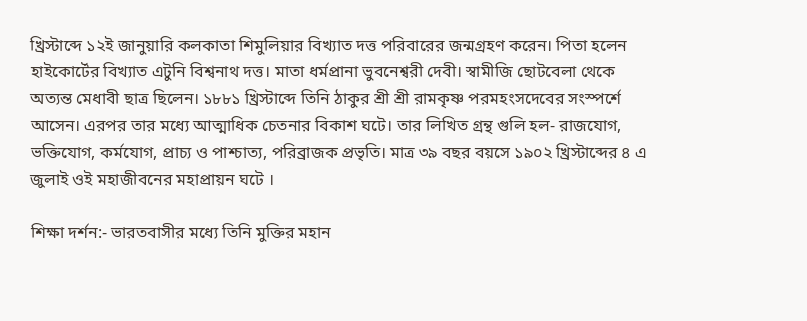খ্রিস্টাব্দে ১২ই জানুয়ারি কলকাতা শিমুলিয়ার বিখ্যাত দত্ত পরিবারের জন্মগ্রহণ করেন। পিতা হলেন হাইকোর্টের বিখ্যাত এটুনি বিশ্বনাথ দত্ত। মাতা ধর্মপ্রানা ভুবনেশ্বরী দেবী। স্বামীজি ছোটবেলা থেকে অত্যন্ত মেধাবী ছাত্র ছিলেন। ১৮৮১ খ্রিস্টাব্দে তিনি ঠাকুর শ্রী শ্রী রামকৃষ্ণ পরমহংসদেবের সংস্পর্শে আসেন। এরপর তার মধ্যে আত্মাধিক চেতনার বিকাশ ঘটে। তার লিখিত গ্রন্থ গুলি হল- রাজযোগ, ভক্তিযোগ, কর্মযোগ, প্রাচ্য ও পাশ্চাত্য, পরিব্রাজক প্রভৃতি। মাত্র ৩৯ বছর বয়সে ১৯০২ খ্রিস্টাব্দের ৪ এ জুলাই ওই মহাজীবনের মহাপ্রায়ন ঘটে ।

শিক্ষা দর্শন:- ভারতবাসীর মধ্যে তিনি মুক্তির মহান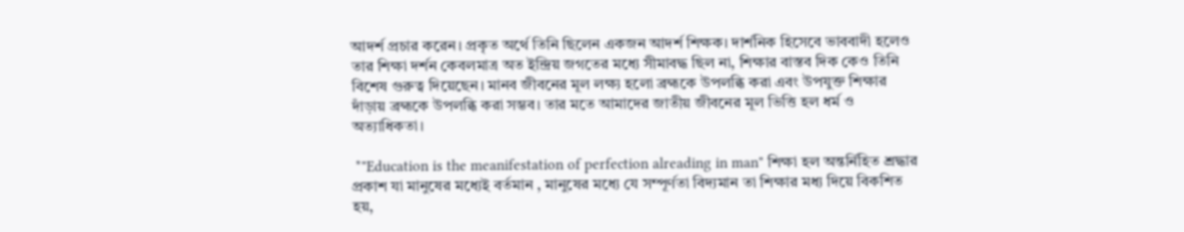আদর্শ প্রচার করেন। প্রকৃত অর্থে তিনি ছিলেন একজন আদর্শ শিক্ষক। দার্শনিক হিসেবে ভাববাদী হলেও তার শিক্ষা দর্শন কেবলমাত্র অত ইন্দ্রিয় জগতের মধ্যে সীমাবদ্ধ ছিল না, শিক্ষার বাস্তব দিক কেও তিনি বিশেষ গুরুত্ব দিয়েছেন। মানব জীবনের মূল লক্ষ্য হলো ব্রহ্মকে উপলব্ধি করা এবং উপযুক্ত শিক্ষার দাঁড়ায় ব্রহ্মকে উপলব্ধি করা সম্ভব। তার মতে আমাদের জাতীয় জীবনের মূল ভিত্তি হল ধর্ম ও অত্যাধিকতা।

 *"Education is the meanifestation of perfection alreading in man" শিক্ষা হল অন্তর্নিহিত শ্রদ্ধার প্রকাশ যা মানুষের মধ্যেই বর্তমান , মানুষের মধ্যে যে সম্পূর্ণতা বিদ্যমান তা শিক্ষার মধ্য দিয়ে বিকশিত হয়,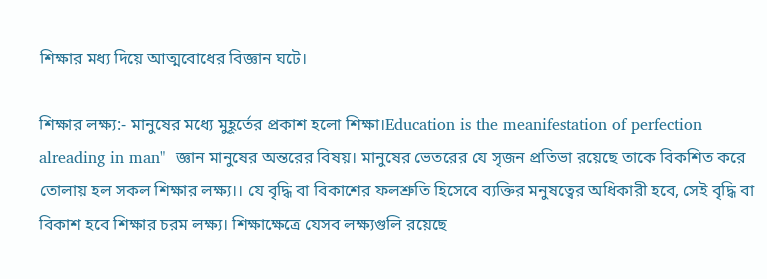শিক্ষার মধ্য দিয়ে আত্মবোধের বিজ্ঞান ঘটে।

শিক্ষার লক্ষ্য:- মানুষের মধ্যে মুহূর্তের প্রকাশ হলো শিক্ষা।Education is the meanifestation of perfection alreading in man"  জ্ঞান মানুষের অন্তরের বিষয়। মানুষের ভেতরের যে সৃজন প্রতিভা রয়েছে তাকে বিকশিত করে তোলায় হল সকল শিক্ষার লক্ষ্য।। যে বৃদ্ধি বা বিকাশের ফলশ্রুতি হিসেবে ব্যক্তির মনুষত্বের অধিকারী হবে, সেই বৃদ্ধি বা বিকাশ হবে শিক্ষার চরম লক্ষ্য। শিক্ষাক্ষেত্রে যেসব লক্ষ্যগুলি রয়েছে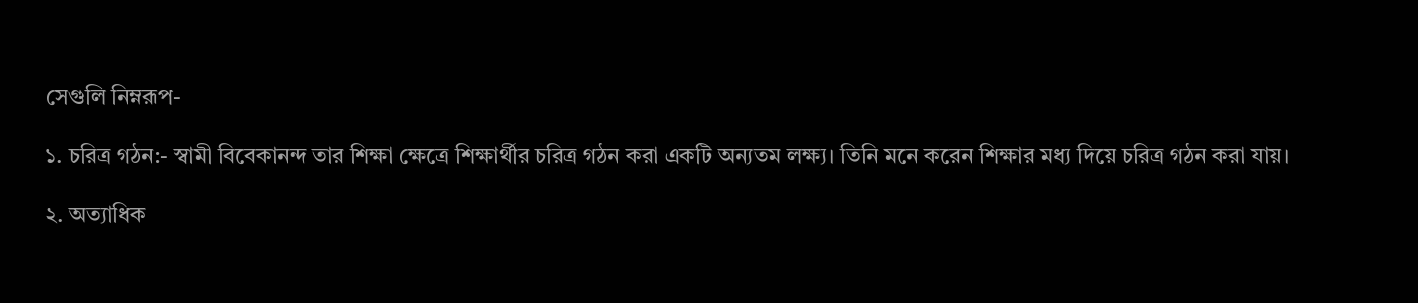সেগুলি নিম্নরূপ-

১. চরিত্র গঠন:- স্বামী বিবেকানন্দ তার শিক্ষা ক্ষেত্রে শিক্ষার্থীর চরিত্র গঠন করা একটি অন্যতম লক্ষ্য। তিনি মনে করেন শিক্ষার মধ্য দিয়ে চরিত্র গঠন করা যায়।

২. অত্যাধিক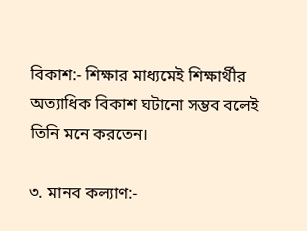বিকাশ:- শিক্ষার মাধ্যমেই শিক্ষার্থীর অত্যাধিক বিকাশ ঘটানো সম্ভব বলেই তিনি মনে করতেন।

৩. মানব কল্যাণ:-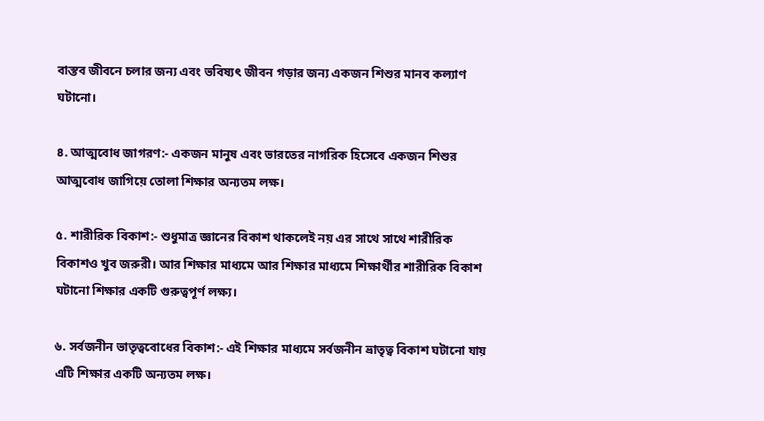বাস্তব জীবনে চলার জন্য এবং ভবিষ্যৎ জীবন গড়ার জন্য একজন শিশুর মানব কল্যাণ ঘটানো।

৪. আত্মবোধ জাগরণ:- একজন মানুষ এবং ভারতের নাগরিক হিসেবে একজন শিশুর আত্মবোধ জাগিয়ে তোলা শিক্ষার অন্যতম লক্ষ।

৫. শারীরিক বিকাশ:- শুধুমাত্র জ্ঞানের বিকাশ থাকলেই নয় এর সাথে সাথে শারীরিক বিকাশও খুব জরুরী। আর শিক্ষার মাধ্যমে আর শিক্ষার মাধ্যমে শিক্ষার্থীর শারীরিক বিকাশ ঘটানো শিক্ষার একটি গুরুত্বপূর্ণ লক্ষ্য।

৬. সর্বজনীন ভাতৃত্ববোধের বিকাশ:- এই শিক্ষার মাধ্যমে সর্বজনীন ভ্রাতৃত্ব বিকাশ ঘটানো যায়  এটি শিক্ষার একটি অন্যতম লক্ষ।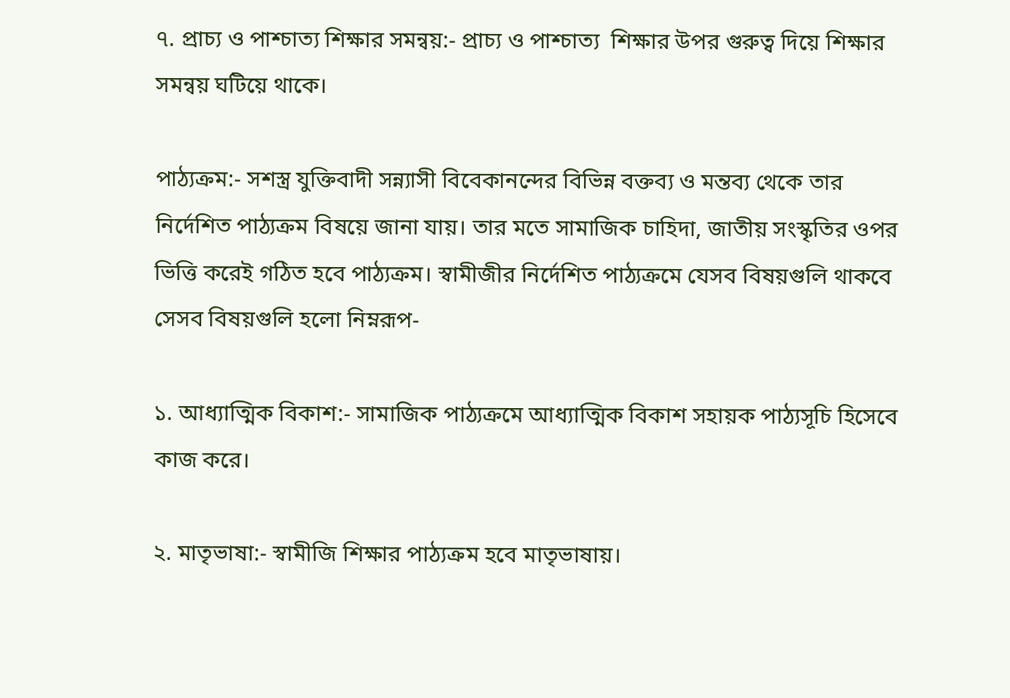৭. প্রাচ্য ও পাশ্চাত্য শিক্ষার সমন্বয়:- প্রাচ্য ও পাশ্চাত্য  শিক্ষার উপর গুরুত্ব দিয়ে শিক্ষার সমন্বয় ঘটিয়ে থাকে।

পাঠ্যক্রম:- সশস্ত্র যুক্তিবাদী সন্ন্যাসী বিবেকানন্দের বিভিন্ন বক্তব্য ও মন্তব্য থেকে তার নির্দেশিত পাঠ্যক্রম বিষয়ে জানা যায়। তার মতে সামাজিক চাহিদা, জাতীয় সংস্কৃতির ওপর ভিত্তি করেই গঠিত হবে পাঠ্যক্রম। স্বামীজীর নির্দেশিত পাঠ্যক্রমে যেসব বিষয়গুলি থাকবে সেসব বিষয়গুলি হলো নিম্নরূপ-

১. আধ্যাত্মিক বিকাশ:- সামাজিক পাঠ্যক্রমে আধ্যাত্মিক বিকাশ সহায়ক পাঠ্যসূচি হিসেবে কাজ করে।

২. মাতৃভাষা:- স্বামীজি শিক্ষার পাঠ্যক্রম হবে মাতৃভাষায়।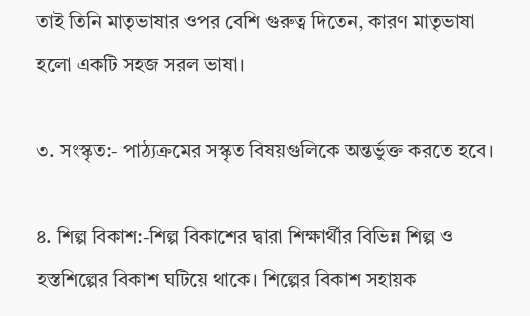তাই তিনি মাতৃভাষার ওপর বেশি গুরুত্ব দিতেন, কারণ মাতৃভাষা হলো একটি সহজ সরল ভাষা।

৩. সংস্কৃত:- পাঠ্যক্রমের সস্কৃত বিষয়গুলিকে অন্তর্ভুক্ত করতে হবে।

৪. শিল্প বিকাশ:-শিল্প বিকাশের দ্বারা শিক্ষার্থীর বিভিন্ন শিল্প ও হস্তশিল্পের বিকাশ ঘটিয়ে থাকে। শিল্পের বিকাশ সহায়ক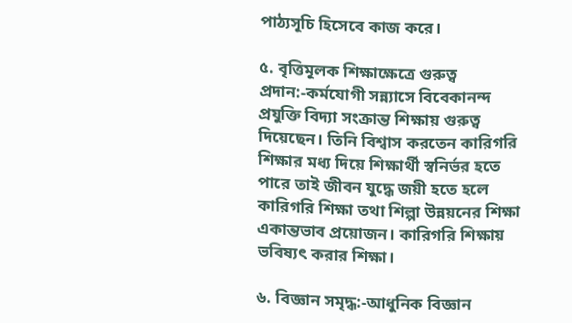পাঠ্যসূচি হিসেবে কাজ করে।

৫. বৃত্তিমূলক শিক্ষাক্ষেত্রে গুরুত্ব প্রদান:-কর্মযোগী সন্ন্যাসে বিবেকানন্দ প্রযুক্তি বিদ্যা সংক্রান্ত শিক্ষায় গুরুত্ব দিয়েছেন। তিনি বিশ্বাস করতেন কারিগরি শিক্ষার মধ্য দিয়ে শিক্ষার্থী স্বনির্ভর হতে পারে তাই জীবন যুদ্ধে জয়ী হতে হলে কারিগরি শিক্ষা তথা শিল্পা উন্নয়নের শিক্ষা একান্তভাব প্রয়োজন। কারিগরি শিক্ষায় ভবিষ্যৎ করার শিক্ষা।

৬. বিজ্ঞান সমৃদ্ধ:-আধুনিক বিজ্ঞান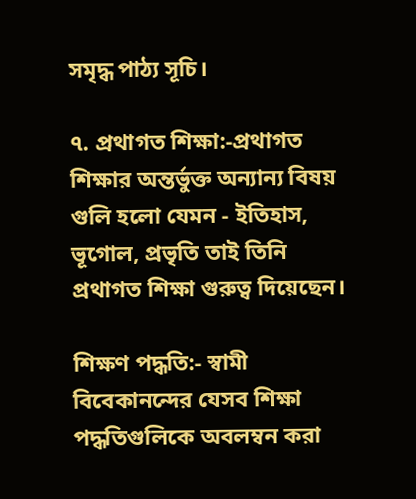সমৃদ্ধ পাঠ্য সূচি।

৭. প্রথাগত শিক্ষা:-প্রথাগত শিক্ষার অন্তর্ভুক্ত অন্যান্য বিষয় গুলি হলো যেমন - ইতিহাস, ভূগোল, প্রভৃতি তাই তিনি প্রথাগত শিক্ষা গুরুত্ব দিয়েছেন।

শিক্ষণ পদ্ধতি:- স্বামী বিবেকানন্দের যেসব শিক্ষা পদ্ধতিগুলিকে অবলম্বন করা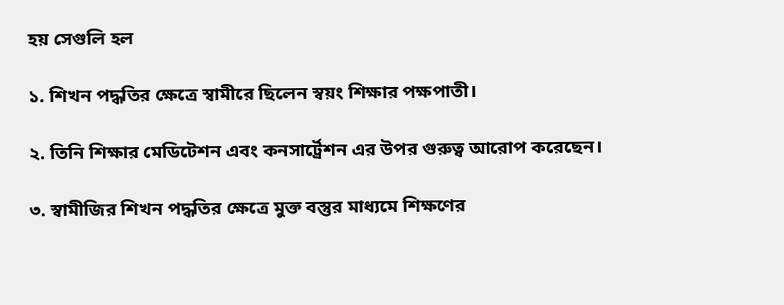হয় সেগুলি হল

১. শিখন পদ্ধতির ক্ষেত্রে স্বামীরে ছিলেন স্বয়ং শিক্ষার পক্ষপাতী।

২. তিনি শিক্ষার মেডিটেশন এবং কনসার্ট্রেশন এর উপর গুরুত্ব আরোপ করেছেন।

৩. স্বামীজির শিখন পদ্ধতির ক্ষেত্রে মুক্ত বস্তুর মাধ্যমে শিক্ষণের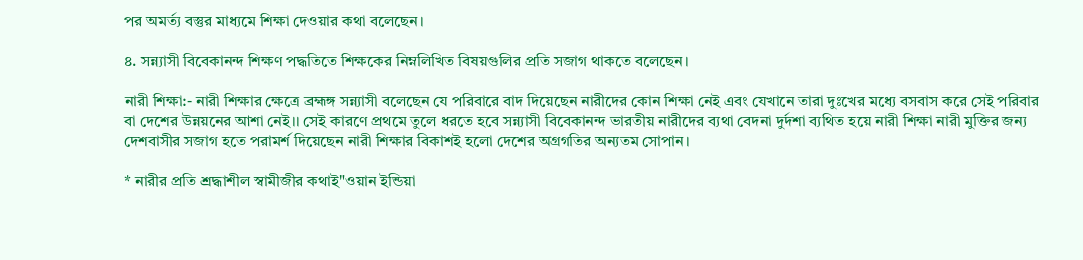পর অমর্ত্য বস্তুর মাধ্যমে শিক্ষা দেওয়ার কথা বলেছেন।

৪. সন্ন্যাসী বিবেকানন্দ শিক্ষণ পদ্ধতিতে শিক্ষকের নিম্নলিখিত বিষয়গুলির প্রতি সজাগ থাকতে বলেছেন।

নারী শিক্ষা:- নারী শিক্ষার ক্ষেত্রে ব্রহ্মঙ্গ সন্ন্যাসী বলেছেন যে পরিবারে বাদ দিয়েছেন নারীদের কোন শিক্ষা নেই এবং যেখানে তারা দুঃখের মধ্যে বসবাস করে সেই পরিবার বা দেশের উন্নয়নের আশা নেই।। সেই কারণে প্রথমে তুলে ধরতে হবে সন্ন্যাসী বিবেকানন্দ ভারতীয় নারীদের ব্যথা বেদনা দুর্দশা ব্যথিত হয়ে নারী শিক্ষা নারী মুক্তির জন্য দেশবাসীর সজাগ হতে পরামর্শ দিয়েছেন নারী শিক্ষার বিকাশই হলো দেশের অগ্রগতির অন্যতম সোপান।

* নারীর প্রতি শ্রদ্ধাশীল স্বামীজীর কথাই"ওয়ান ইন্ডিয়া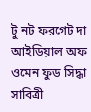টু নট ফরগেট দা আইডিয়াল অফ ওমেন ফুড সিদ্ধা সাবিত্রী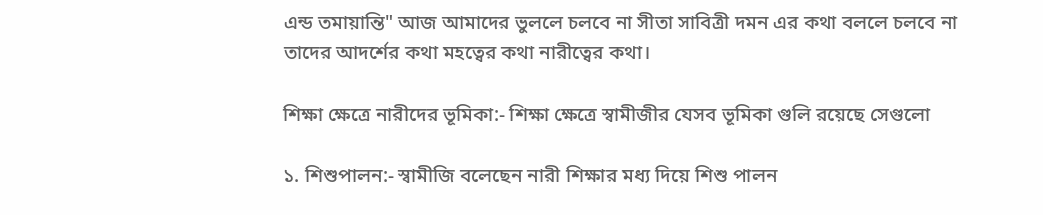এন্ড তমায়ান্তি" আজ আমাদের ভুললে চলবে না সীতা সাবিত্রী দমন এর কথা বললে চলবে না তাদের আদর্শের কথা মহত্বের কথা নারীত্বের কথা।

শিক্ষা ক্ষেত্রে নারীদের ভূমিকা:- শিক্ষা ক্ষেত্রে স্বামীজীর যেসব ভূমিকা গুলি রয়েছে সেগুলো

১. শিশুপালন:- স্বামীজি বলেছেন নারী শিক্ষার মধ্য দিয়ে শিশু পালন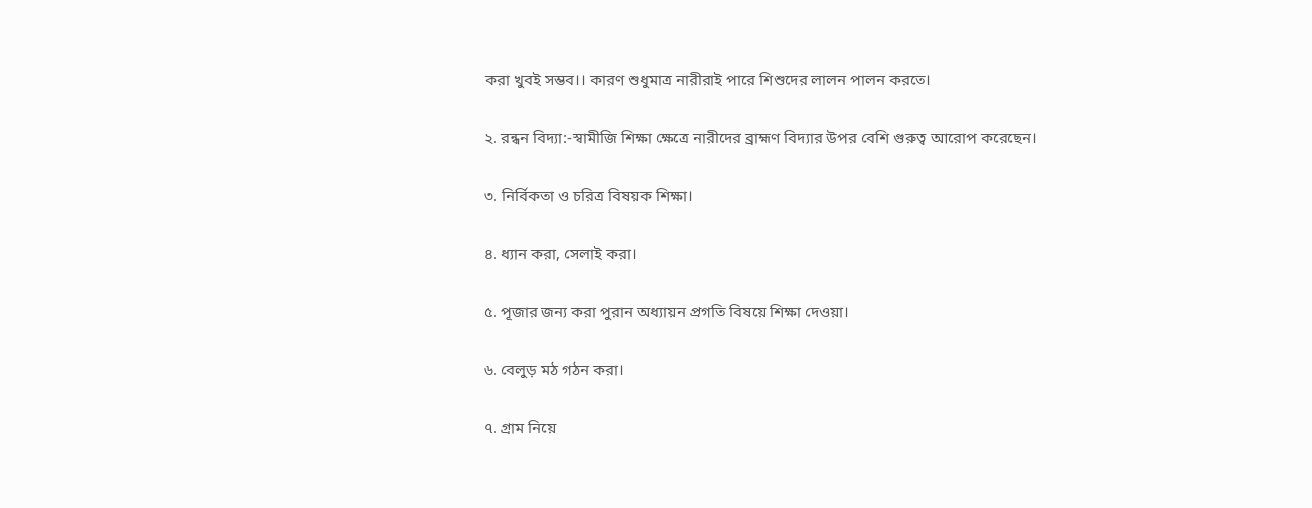করা খুবই সম্ভব।। কারণ শুধুমাত্র নারীরাই পারে শিশুদের লালন পালন করতে।

২. রন্ধন বিদ্যা:-স্বামীজি শিক্ষা ক্ষেত্রে নারীদের ব্রাহ্মণ বিদ্যার উপর বেশি গুরুত্ব আরোপ করেছেন।

৩. নির্বিকতা ও চরিত্র বিষয়ক শিক্ষা।

৪. ধ্যান করা, সেলাই করা।

৫. পূজার জন্য করা পুরান অধ্যায়ন প্রগতি বিষয়ে শিক্ষা দেওয়া।

৬. বেলুড় মঠ গঠন করা।

৭. গ্রাম নিয়ে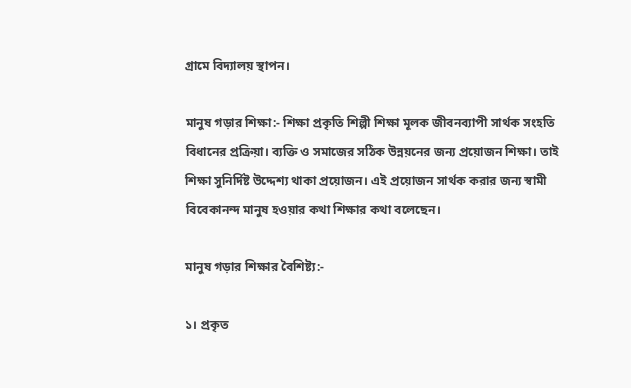গ্রামে বিদ্যালয় স্থাপন।

মানুষ গড়ার শিক্ষা:- শিক্ষা প্রকৃতি শিল্পী শিক্ষা মূলক জীবনব্যাপী সার্থক সংহতি বিধানের প্রক্রিয়া। ব্যক্তি ও সমাজের সঠিক উন্নয়নের জন্য প্রয়োজন শিক্ষা। তাই শিক্ষা সুনির্দিষ্ট উদ্দেশ্য থাকা প্রয়োজন। এই প্রয়োজন সার্থক করার জন্য স্বামী বিবেকানন্দ মানুষ হওয়ার কথা শিক্ষার কথা বলেছেন।

মানুষ গড়ার শিক্ষার বৈশিষ্ট্য:-

১। প্রকৃত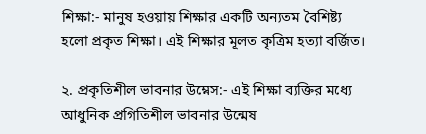শিক্ষা:- মানুষ হওয়ায় শিক্ষার একটি অন্যতম বৈশিষ্ট্য হলো প্রকৃত শিক্ষা। এই শিক্ষার মূলত কৃত্রিম হত্যা বর্জিত।

২. প্রকৃতিশীল ভাবনার উম্নেস:- এই শিক্ষা ব্যক্তির মধ্যে আধুনিক প্রগিতিশীল ভাবনার উন্মেষ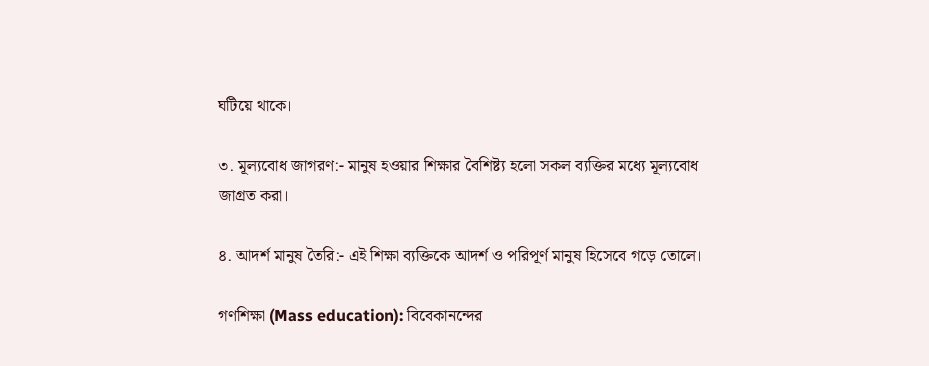ঘটিয়ে থাকে।

৩. মূল্যবোধ জাগরণ:- মানুষ হওয়ার শিক্ষার বৈশিষ্ট্য হলো সকল ব্যক্তির মধ্যে মূল্যবোধ জাগ্রত করা।

৪. আদর্শ মানুষ তৈরি:- এই শিক্ষা ব্যক্তিকে আদর্শ ও পরিপূর্ণ মানুষ হিসেবে গড়ে তোলে।

গণশিক্ষা (Mass education): বিবেকানন্দের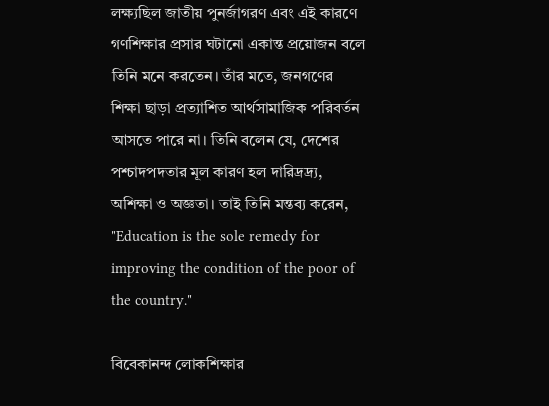লক্ষ্যছিল জাতীয় পুনর্জাগরণ এবং এই কারণে গণশিক্ষার প্রসার ঘটানো একান্ত প্রয়োজন বলে তিনি মনে করতেন। তাঁর মতে, জনগণের শিক্ষা ছাড়া প্রত্যাশিত আর্থসামাজিক পরিবর্তন আসতে পারে না। তিনি বলেন যে, দেশের পশ্চাদপদতার মূল কারণ হল দারিদ্রদ্র্য, অশিক্ষা ও অজ্ঞতা। তাই তিনি মন্তব্য করেন, "Education is the sole remedy for improving the condition of the poor of the country."

বিবেকানন্দ লোকশিক্ষার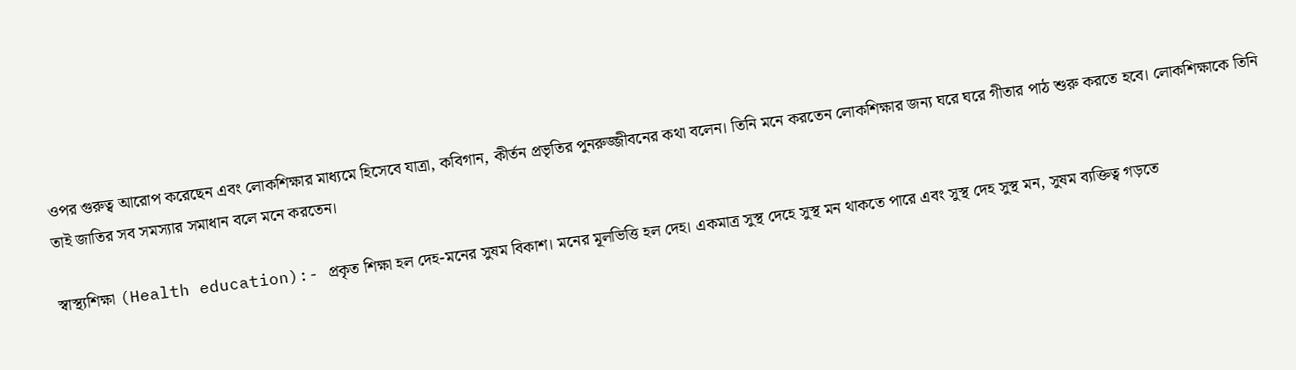ওপর গুরুত্ব আরোপ করেছেন এবং লোকশিক্ষার মাধ্যমে হিসেবে যাত্রা, কবিগান, কীর্তন প্রভৃতির পুনরুজ্জীবনের কথা বলেন। তিনি মনে করতেন লোকশিক্ষার জন্য ঘরে ঘরে গীতার পাঠ শুরু করতে হবে। লোকশিক্ষাকে তিনি তাই জাতির সব সমস্যার সমাধান বলে মনে করতেন।

স্বাস্থ্যশিক্ষা (Health education):- প্রকৃত শিক্ষা হল দেহ-মনের সুষম বিকাশ। মনের মূলভিত্তি হল দেহ। একমাত্র সুস্থ দেহে সুস্থ মন থাকতে পারে এবং সুস্থ দেহ সুস্থ মন, সুষম ব্যক্তিত্ব গড়তে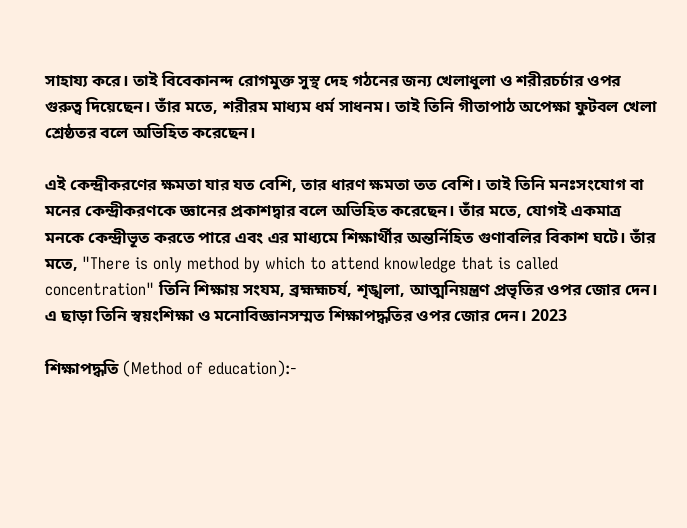সাহায্য করে। তাই বিবেকানন্দ রোগমুক্ত সুস্থ দেহ গঠনের জন্য খেলাধুলা ও শরীরচর্চার ওপর গুরুত্ব দিয়েছেন। তাঁর মতে, শরীরম মাধ্যম ধর্ম সাধনম। তাই তিনি গীতাপাঠ অপেক্ষা ফুটবল খেলা শ্রেষ্ঠতর বলে অভিহিত করেছেন।

এই কেন্দ্রীকরণের ক্ষমতা যার যত বেশি, তার ধারণ ক্ষমতা তত বেশি। তাই তিনি মনঃসংযোগ বা মনের কেন্দ্রীকরণকে জ্ঞানের প্রকাশদ্বার বলে অভিহিত করেছেন। তাঁর মতে, যোগই একমাত্র মনকে কেন্দ্রীভূত করতে পারে এবং এর মাধ্যমে শিক্ষার্থীর অন্তর্নিহিত গুণাবলির বিকাশ ঘটে। তাঁর মতে, "There is only method by which to attend knowledge that is called concentration" তিনি শিক্ষায় সংযম, ব্রহ্মহ্মচর্য, শৃঙ্খলা, আত্মনিয়ন্ত্রণ প্রভৃতির ওপর জোর দেন। এ ছাড়া তিনি স্বয়ংশিক্ষা ও মনোবিজ্ঞানসম্মত শিক্ষাপদ্ধতির ওপর জোর দেন। 2023

শিক্ষাপদ্ধতি (Method of education):-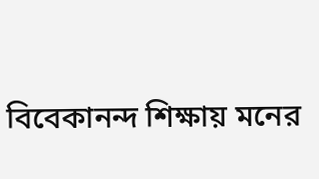বিবেকানন্দ শিক্ষায় মনের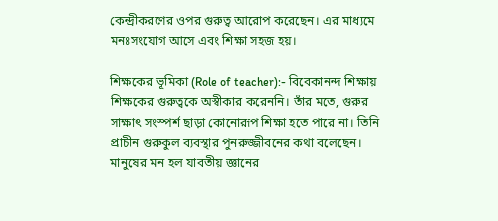কেন্দ্রীকরণের ওপর গুরুত্ব আরোপ করেছেন। এর মাধ্যমে মনঃসংযোগ আসে এবং শিক্ষা সহজ হয়।

শিক্ষকের ভূমিকা (Role of teacher):- বিবেকানন্দ শিক্ষায় শিক্ষকের গুরুত্বকে অস্বীকার করেননি। তাঁর মতে, গুরুর সাক্ষাৎ সংস্পর্শ ছাড়া কোনোরূপ শিক্ষা হতে পারে না। তিনি প্রাচীন গুরুকুল ব্যবস্থার পুনরুজ্জীবনের কথা বলেছেন। মানুষের মন হল যাবতীয় জ্ঞানের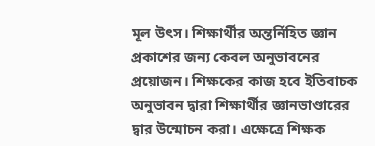মূল উৎস। শিক্ষার্থীর অন্তর্নিহিত জ্ঞান প্রকাশের জন্য কেবল অনুভাবনের প্রয়োজন। শিক্ষকের কাজ হবে ইতিবাচক অনুভাবন দ্বারা শিক্ষার্থীর জ্ঞানভাণ্ডারের দ্বার উন্মোচন করা। এক্ষেত্রে শিক্ষক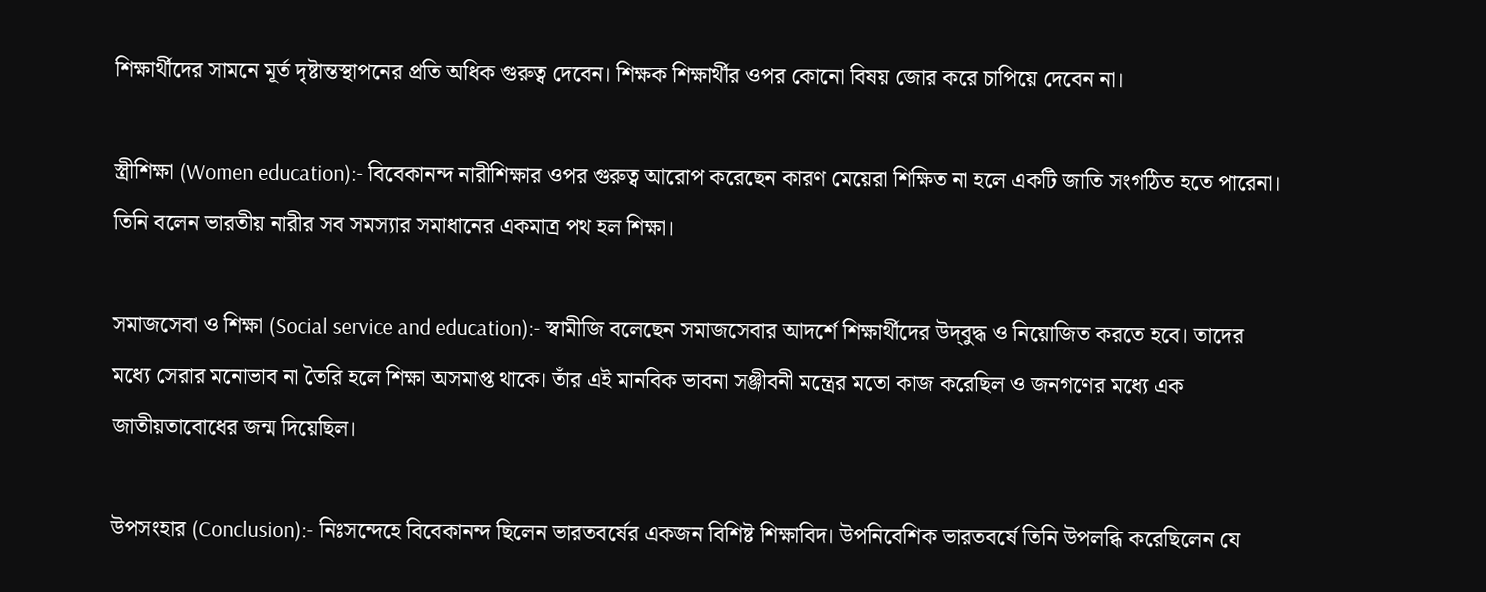শিক্ষার্থীদের সামনে মূর্ত দৃষ্টান্তস্থাপনের প্রতি অধিক গুরুত্ব দেবেন। শিক্ষক শিক্ষার্থীর ওপর কোনো বিষয় জোর করে চাপিয়ে দেবেন না।

স্ত্রীশিক্ষা (Women education):- বিবেকানন্দ নারীশিক্ষার ওপর গুরুত্ব আরোপ করেছেন কারণ মেয়েরা শিক্ষিত না হলে একটি জাতি সংগঠিত হতে পারেনা। তিনি বলেন ভারতীয় নারীর সব সমস্যার সমাধানের একমাত্র পথ হল শিক্ষা।

সমাজসেবা ও শিক্ষা (Social service and education):- স্বামীজি বলেছেন সমাজসেবার আদর্শে শিক্ষার্থীদের উদ্‌বুদ্ধ ও নিয়োজিত করতে হবে। তাদের মধ্যে সেরার মনোভাব না তৈরি হলে শিক্ষা অসমাপ্ত থাকে। তাঁর এই মানবিক ভাবনা সঞ্জীবনী মন্ত্রের মতো কাজ করেছিল ও জনগণের মধ্যে এক জাতীয়তাবোধের জন্ম দিয়েছিল।

উপসংহার (Conclusion):- নিঃসন্দেহে বিবেকানন্দ ছিলেন ভারতবর্ষের একজন বিশিষ্ট শিক্ষাবিদ। উপনিবেশিক ভারতবর্ষে তিনি উপলব্ধি করেছিলেন যে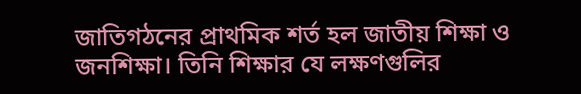জাতিগঠনের প্রাথমিক শর্ত হল জাতীয় শিক্ষা ও জনশিক্ষা। তিনি শিক্ষার যে লক্ষণগুলির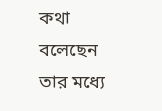কথা বলেছেন তার মধ্যে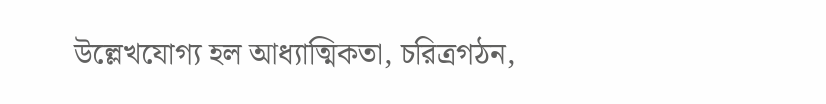উল্লেখযোগ্য হল আধ্যাত্মিকতা, চরিত্রগঠন,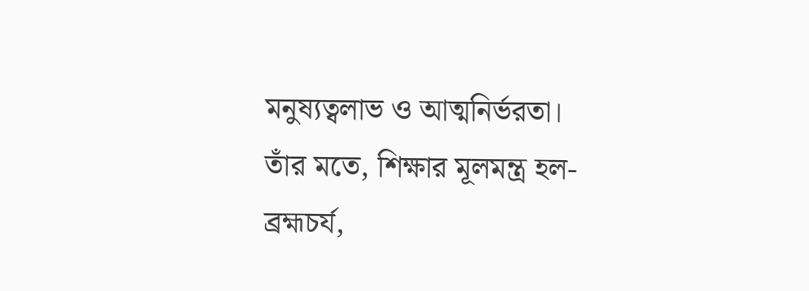মনুষ্যত্বলাভ ও আত্মনির্ভরতা। তাঁর মতে, শিক্ষার মূলমন্ত্র হল- ব্রহ্মচর্য,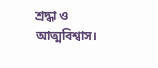শ্রদ্ধা ও আত্মবিশ্বাস।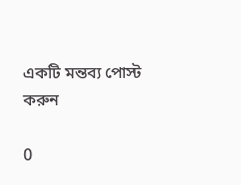একটি মন্তব্য পোস্ট করুন

0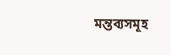মন্তব্যসমূহ